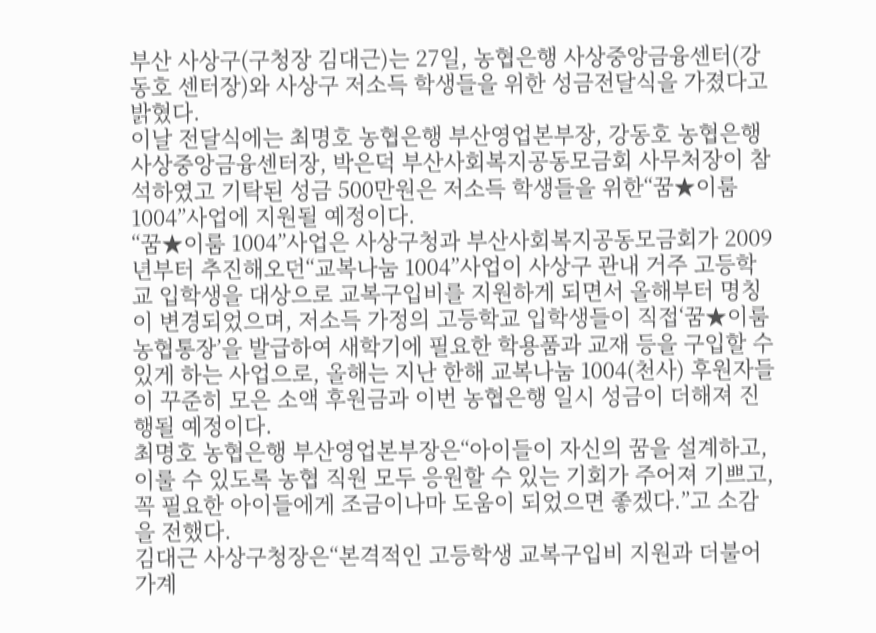부산 사상구(구청장 김대근)는 27일, 농협은행 사상중앙금융센터(강동호 센터장)와 사상구 저소득 학생들을 위한 성금전달식을 가졌다고 밝혔다.
이날 전달식에는 최명호 농협은행 부산영업본부장, 강동호 농협은행 사상중앙금융센터장, 박은덕 부산사회복지공동모금회 사무처장이 참석하였고 기탁된 성금 500만원은 저소득 학생들을 위한“꿈★이룸 1004”사업에 지원될 예정이다.
“꿈★이룸 1004”사업은 사상구청과 부산사회복지공동모금회가 2009년부터 추진해오던“교복나눔 1004”사업이 사상구 관내 거주 고등학교 입학생을 대상으로 교복구입비를 지원하게 되면서 올해부터 명칭이 변경되었으며, 저소득 가정의 고등학교 입학생들이 직접‘꿈★이룸 농협통장’을 발급하여 새학기에 필요한 학용품과 교재 등을 구입할 수 있게 하는 사업으로, 올해는 지난 한해 교복나눔 1004(천사) 후원자들이 꾸준히 모은 소액 후원금과 이번 농협은행 일시 성금이 더해져 진행될 예정이다.
최명호 농협은행 부산영업본부장은“아이들이 자신의 꿈을 설계하고, 이룰 수 있도록 농협 직원 모두 응원할 수 있는 기회가 주어져 기쁘고, 꼭 필요한 아이들에게 조금이나마 도움이 되었으면 좋겠다.”고 소감을 전했다.
김대근 사상구청장은“본격적인 고등학생 교복구입비 지원과 더불어 가계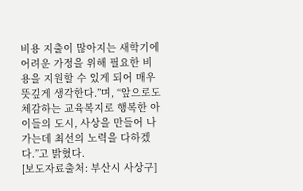비용 지출이 많아지는 새학기에 어려운 가정을 위해 필요한 비용을 지원할 수 있게 되어 매우 뜻깊게 생각한다.”며, “앞으로도 체감하는 교육복지로 행복한 아이들의 도시, 사상을 만들어 나가는데 최선의 노력을 다하겠다.”고 밝혔다.
[보도자료출처: 부산시 사상구]